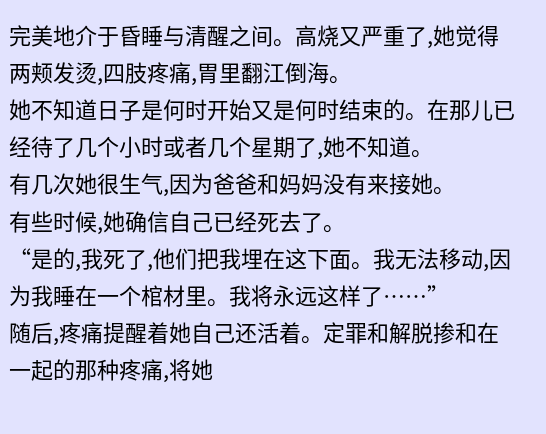完美地介于昏睡与清醒之间。高烧又严重了,她觉得两颊发烫,四肢疼痛,胃里翻江倒海。
她不知道日子是何时开始又是何时结束的。在那儿已经待了几个小时或者几个星期了,她不知道。
有几次她很生气,因为爸爸和妈妈没有来接她。
有些时候,她确信自己已经死去了。
“是的,我死了,他们把我埋在这下面。我无法移动,因为我睡在一个棺材里。我将永远这样了……”
随后,疼痛提醒着她自己还活着。定罪和解脱掺和在一起的那种疼痛,将她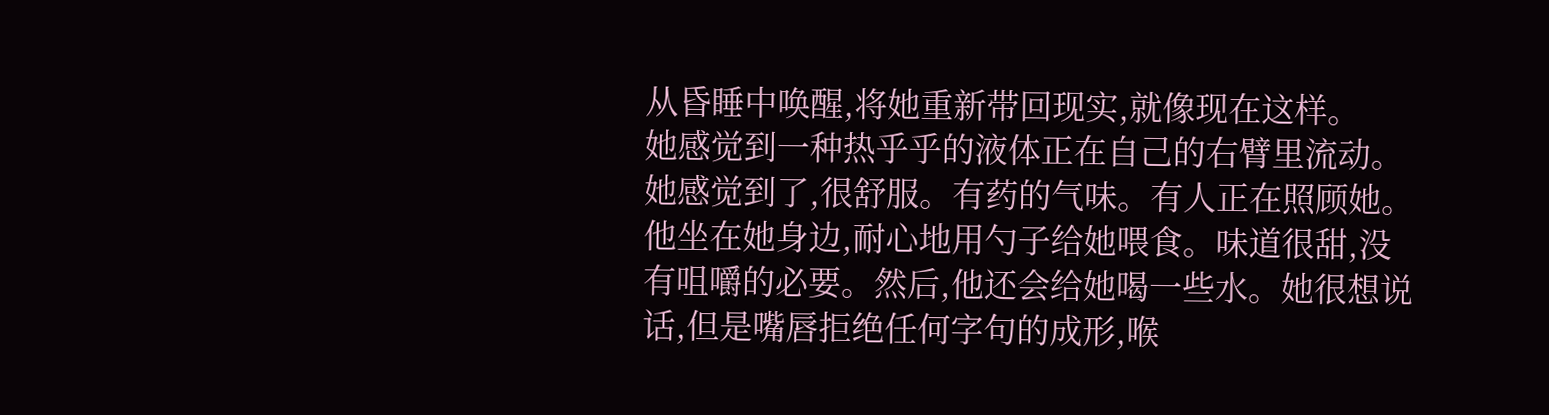从昏睡中唤醒,将她重新带回现实,就像现在这样。
她感觉到一种热乎乎的液体正在自己的右臂里流动。她感觉到了,很舒服。有药的气味。有人正在照顾她。
他坐在她身边,耐心地用勺子给她喂食。味道很甜,没有咀嚼的必要。然后,他还会给她喝一些水。她很想说话,但是嘴唇拒绝任何字句的成形,喉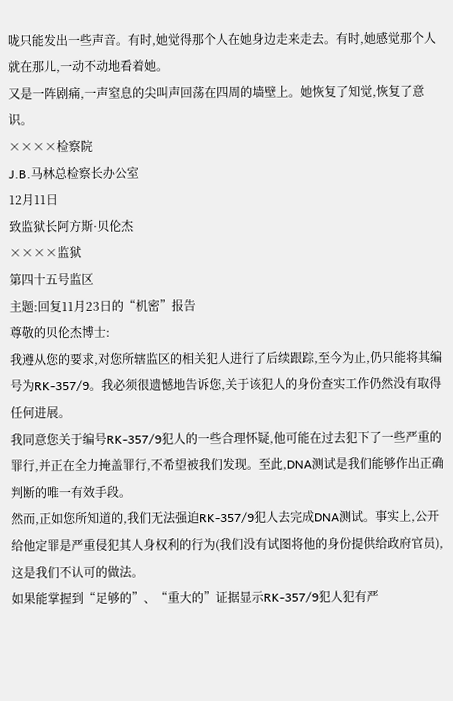咙只能发出一些声音。有时,她觉得那个人在她身边走来走去。有时,她感觉那个人就在那儿,一动不动地看着她。
又是一阵剧痛,一声窒息的尖叫声回荡在四周的墙壁上。她恢复了知觉,恢复了意识。
××××检察院
J.B.马林总检察长办公室
12月11日
致监狱长阿方斯·贝伦杰
××××监狱
第四十五号监区
主题:回复11月23日的“机密”报告
尊敬的贝伦杰博士:
我遵从您的要求,对您所辖监区的相关犯人进行了后续跟踪,至今为止,仍只能将其编号为RK-357/9。我必须很遗憾地告诉您,关于该犯人的身份查实工作仍然没有取得任何进展。
我同意您关于编号RK-357/9犯人的一些合理怀疑,他可能在过去犯下了一些严重的罪行,并正在全力掩盖罪行,不希望被我们发现。至此,DNA测试是我们能够作出正确判断的唯一有效手段。
然而,正如您所知道的,我们无法强迫RK-357/9犯人去完成DNA测试。事实上,公开给他定罪是严重侵犯其人身权利的行为(我们没有试图将他的身份提供给政府官员),这是我们不认可的做法。
如果能掌握到“足够的”、“重大的”证据显示RK-357/9犯人犯有严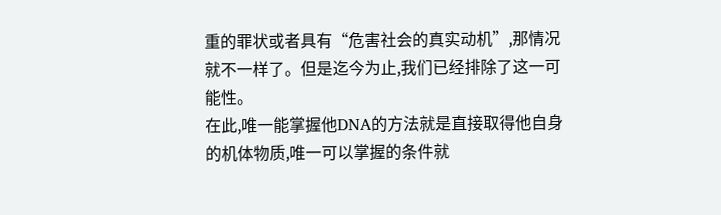重的罪状或者具有“危害社会的真实动机”,那情况就不一样了。但是迄今为止,我们已经排除了这一可能性。
在此,唯一能掌握他DNA的方法就是直接取得他自身的机体物质,唯一可以掌握的条件就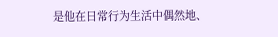是他在日常行为生活中偶然地、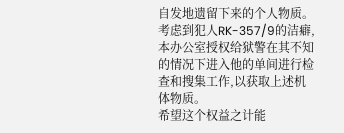自发地遗留下来的个人物质。
考虑到犯人RK-357/9的洁癖,本办公室授权给狱警在其不知的情况下进入他的单间进行检查和搜集工作,以获取上述机体物质。
希望这个权益之计能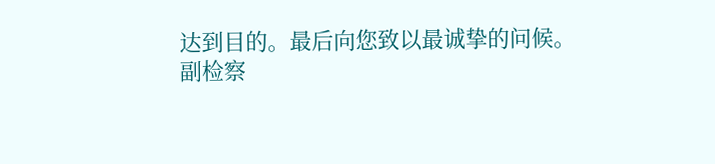达到目的。最后向您致以最诚挚的问候。
副检察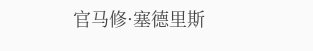官马修·塞德里斯